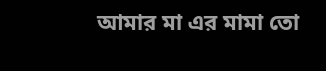আমার মা এর মামা তো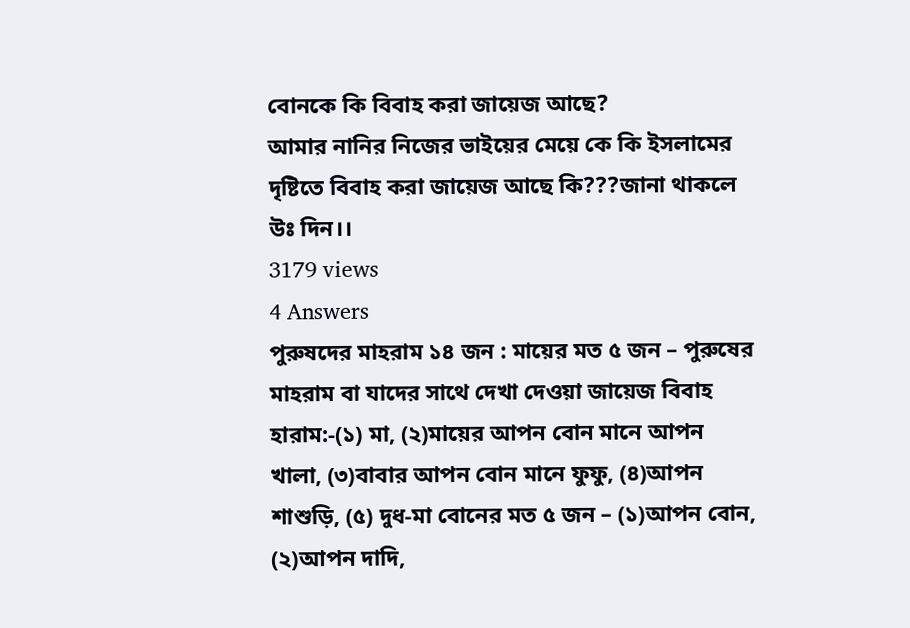বোনকে কি বিবাহ করা জায়েজ আছে?
আমার নানির নিজের ভাইয়ের মেয়ে কে কি ইসলামের দৃষ্টিতে বিবাহ করা জায়েজ আছে কি???জানা থাকলে উঃ দিন।।
3179 views
4 Answers
পুরুষদের মাহরাম ১৪ জন : মায়ের মত ৫ জন – পুরুষের মাহরাম বা যাদের সাথে দেখা দেওয়া জায়েজ বিবাহ হারাম:-(১) মা, (২)মায়ের আপন বোন মানে আপন খালা, (৩)বাবার আপন বোন মানে ফুফু, (৪)আপন শাশুড়ি, (৫) দুধ-মা বোনের মত ৫ জন – (১)আপন বোন, (২)আপন দাদি,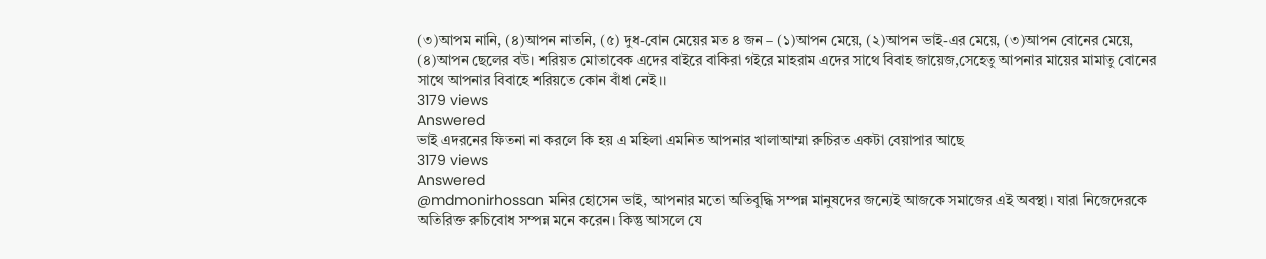(৩)আপম নানি, (৪)আপন নাতনি, (৫) দুধ-বোন মেয়ের মত ৪ জন – (১)আপন মেয়ে, (২)আপন ভাই-এর মেয়ে, (৩)আপন বোনের মেয়ে, (৪)আপন ছেলের বউ। শরিয়ত মোতাবেক এদের বাইরে বাকিরা গইরে মাহরাম এদের সাথে বিবাহ জায়েজ,সেহেতু আপনার মায়ের মামাতু বোনের সাথে আপনার বিবাহে শরিয়তে কোন বাঁধা নেই।।
3179 views
Answered
ভাই এদরনের ফিতনা না করলে কি হয় এ মহিলা এমনিত আপনার খালাআম্মা রুচিরত একটা বেয়াপার আছে
3179 views
Answered
@mdmonirhossan মনির হোসেন ভাই, আপনার মতো অতিবুদ্ধি সম্পন্ন মানুষদের জন্যেই আজকে সমাজের এই অবস্থা। যারা নিজেদেরকে অতিরিক্ত রুচিবোধ সম্পন্ন মনে করেন। কিন্তু আসলে যে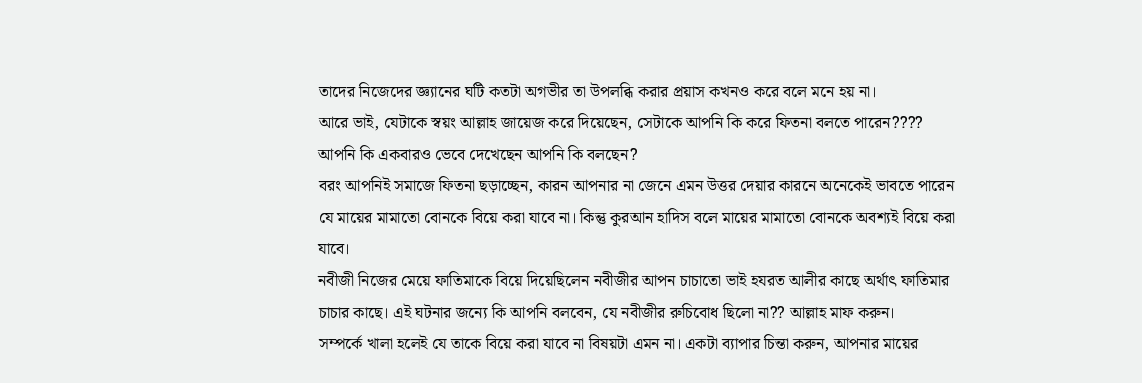তাদের নিজেদের জ্ঞ্যানের ঘটি কতটা অগভীর তা উপলব্ধি করার প্রয়াস কখনও করে বলে মনে হয় না।
আরে ভাই, যেটাকে স্বয়ং আল্লাহ জায়েজ করে দিয়েছেন, সেটাকে আপনি কি করে ফিতনা বলতে পারেন???? আপনি কি একবারও ভেবে দেখেছেন আপনি কি বলছেন?
বরং আপনিই সমাজে ফিতনা ছড়াচ্ছেন, কারন আপনার না জেনে এমন উত্তর দেয়ার কারনে অনেকেই ভাবতে পারেন যে মায়ের মামাতো বোনকে বিয়ে করা যাবে না। কিন্তু কুরআন হাদিস বলে মায়ের মামাতো বোনকে অবশ্যই বিয়ে করা যাবে।
নবীজী নিজের মেয়ে ফাতিমাকে বিয়ে দিয়েছিলেন নবীজীর আপন চাচাতো ভাই হযরত আলীর কাছে অর্থাৎ ফাতিমার চাচার কাছে। এই ঘটনার জন্যে কি আপনি বলবেন, যে নবীজীর রুচিবোধ ছিলো না?? আল্লাহ মাফ করুন।
সম্পর্কে খালা হলেই যে তাকে বিয়ে করা যাবে না বিষয়টা এমন না। একটা ব্যাপার চিন্তা করুন, আপনার মায়ের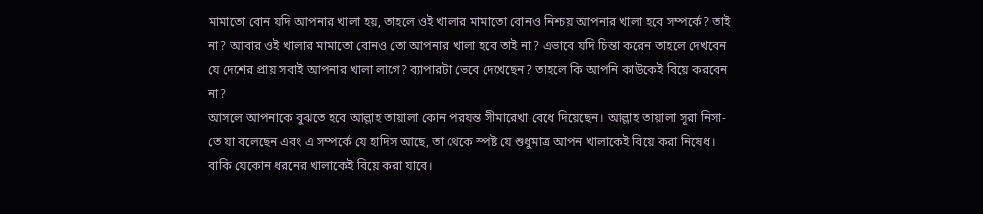মামাতো বোন যদি আপনার খালা হয়, তাহলে ওই খালার মামাতো বোনও নিশ্চয় আপনার খালা হবে সম্পর্কে? তাই না? আবার ওই খালার মামাতো বোনও তো আপনার খালা হবে তাই না? এভাবে যদি চিন্তা করেন তাহলে দেখবেন যে দেশের প্রায় সবাই আপনার খালা লাগে? ব্যাপারটা ভেবে দেখেছেন? তাহলে কি আপনি কাউকেই বিয়ে করবেন না?
আসলে আপনাকে বুঝতে হবে আল্লাহ তায়ালা কোন পরযন্ত সীমারেখা বেধে দিয়েছেন। আল্লাহ তায়ালা সূরা নিসা- তে যা বলেছেন এবং এ সম্পর্কে যে হাদিস আছে, তা থেকে স্পষ্ট যে শুধুমাত্র আপন খালাকেই বিয়ে করা নিষেধ। বাকি যেকোন ধরনের খালাকেই বিয়ে করা যাবে।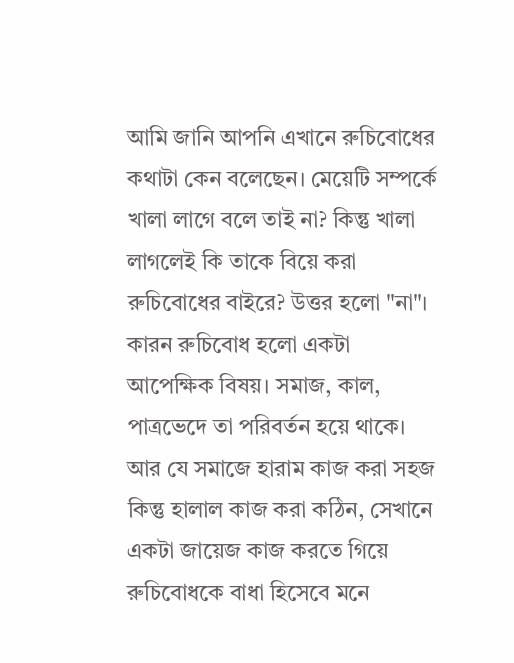আমি জানি আপনি এখানে রুচিবোধের কথাটা কেন বলেছেন। মেয়েটি সম্পর্কে খালা লাগে বলে তাই না? কিন্তু খালা লাগলেই কি তাকে বিয়ে করা রুচিবোধের বাইরে? উত্তর হলো "না"। কারন রুচিবোধ হলো একটা আপেক্ষিক বিষয়। সমাজ, কাল, পাত্রভেদে তা পরিবর্তন হয়ে থাকে। আর যে সমাজে হারাম কাজ করা সহজ কিন্তু হালাল কাজ করা কঠিন, সেখানে একটা জায়েজ কাজ করতে গিয়ে রুচিবোধকে বাধা হিসেবে মনে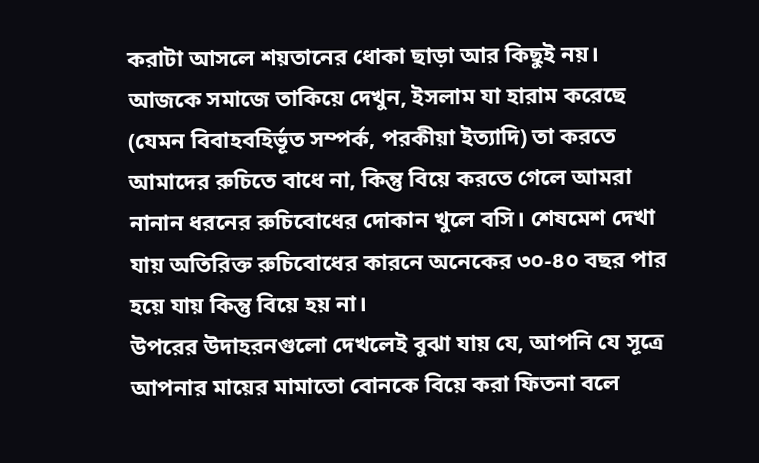করাটা আসলে শয়তানের ধোকা ছাড়া আর কিছুই নয়।
আজকে সমাজে তাকিয়ে দেখুন, ইসলাম যা হারাম করেছে (যেমন বিবাহবহির্ভূত সম্পর্ক, পরকীয়া ইত্যাদি) তা করতে আমাদের রুচিতে বাধে না, কিন্তু বিয়ে করতে গেলে আমরা নানান ধরনের রুচিবোধের দোকান খুলে বসি। শেষমেশ দেখা যায় অতিরিক্ত রুচিবোধের কারনে অনেকের ৩০-৪০ বছর পার হয়ে যায় কিন্তু বিয়ে হয় না।
উপরের উদাহরনগুলো দেখলেই বুঝা যায় যে, আপনি যে সূত্রে আপনার মায়ের মামাতো বোনকে বিয়ে করা ফিতনা বলে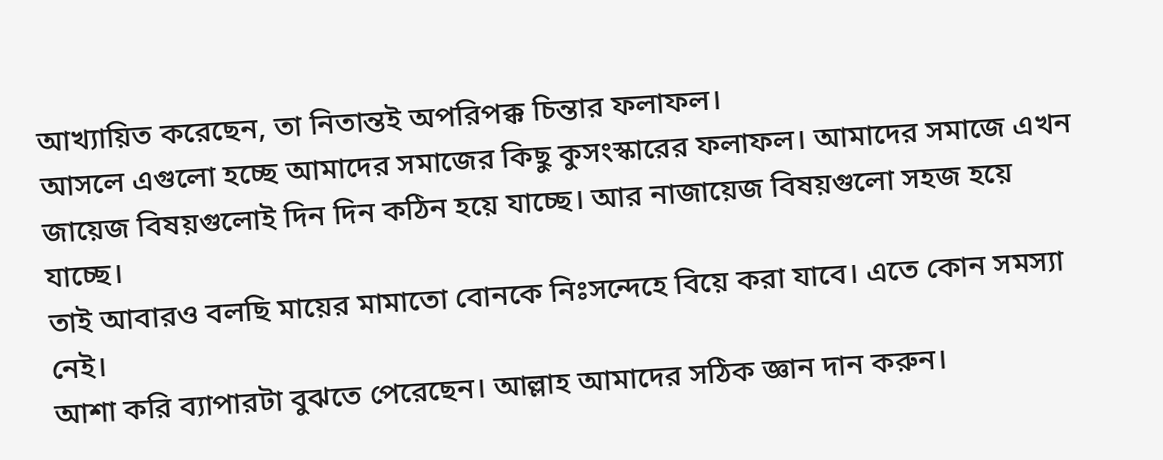আখ্যায়িত করেছেন, তা নিতান্তই অপরিপক্ক চিন্তার ফলাফল।
আসলে এগুলো হচ্ছে আমাদের সমাজের কিছু কুসংস্কারের ফলাফল। আমাদের সমাজে এখন জায়েজ বিষয়গুলোই দিন দিন কঠিন হয়ে যাচ্ছে। আর নাজায়েজ বিষয়গুলো সহজ হয়ে যাচ্ছে।
তাই আবারও বলছি মায়ের মামাতো বোনকে নিঃসন্দেহে বিয়ে করা যাবে। এতে কোন সমস্যা নেই।
আশা করি ব্যাপারটা বুঝতে পেরেছেন। আল্লাহ আমাদের সঠিক জ্ঞান দান করুন।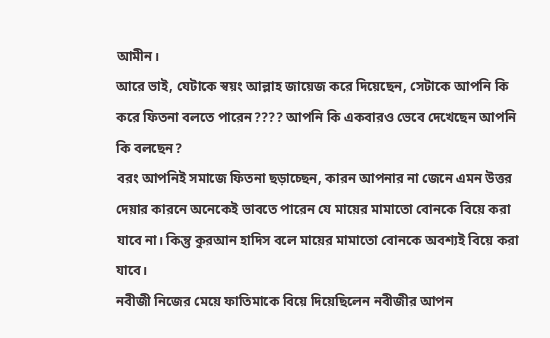আমীন।
আরে ভাই, যেটাকে স্বয়ং আল্লাহ জায়েজ করে দিয়েছেন, সেটাকে আপনি কি করে ফিতনা বলতে পারেন???? আপনি কি একবারও ভেবে দেখেছেন আপনি কি বলছেন?
বরং আপনিই সমাজে ফিতনা ছড়াচ্ছেন, কারন আপনার না জেনে এমন উত্তর দেয়ার কারনে অনেকেই ভাবতে পারেন যে মায়ের মামাতো বোনকে বিয়ে করা যাবে না। কিন্তু কুরআন হাদিস বলে মায়ের মামাতো বোনকে অবশ্যই বিয়ে করা যাবে।
নবীজী নিজের মেয়ে ফাতিমাকে বিয়ে দিয়েছিলেন নবীজীর আপন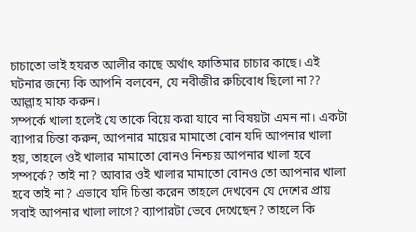চাচাতো ভাই হযরত আলীর কাছে অর্থাৎ ফাতিমার চাচার কাছে। এই ঘটনার জন্যে কি আপনি বলবেন, যে নবীজীর রুচিবোধ ছিলো না?? আল্লাহ মাফ করুন।
সম্পর্কে খালা হলেই যে তাকে বিয়ে করা যাবে না বিষয়টা এমন না। একটা ব্যাপার চিন্তা করুন, আপনার মায়ের মামাতো বোন যদি আপনার খালা হয়, তাহলে ওই খালার মামাতো বোনও নিশ্চয় আপনার খালা হবে সম্পর্কে? তাই না? আবার ওই খালার মামাতো বোনও তো আপনার খালা হবে তাই না? এভাবে যদি চিন্তা করেন তাহলে দেখবেন যে দেশের প্রায় সবাই আপনার খালা লাগে? ব্যাপারটা ভেবে দেখেছেন? তাহলে কি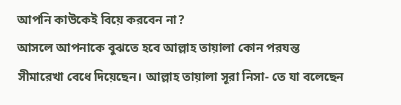আপনি কাউকেই বিয়ে করবেন না?
আসলে আপনাকে বুঝতে হবে আল্লাহ তায়ালা কোন পরযন্ত সীমারেখা বেধে দিয়েছেন। আল্লাহ তায়ালা সূরা নিসা- তে যা বলেছেন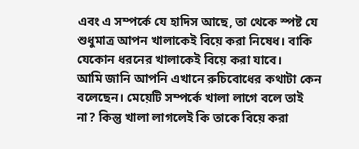এবং এ সম্পর্কে যে হাদিস আছে, তা থেকে স্পষ্ট যে শুধুমাত্র আপন খালাকেই বিয়ে করা নিষেধ। বাকি যেকোন ধরনের খালাকেই বিয়ে করা যাবে।
আমি জানি আপনি এখানে রুচিবোধের কথাটা কেন বলেছেন। মেয়েটি সম্পর্কে খালা লাগে বলে তাই না? কিন্তু খালা লাগলেই কি তাকে বিয়ে করা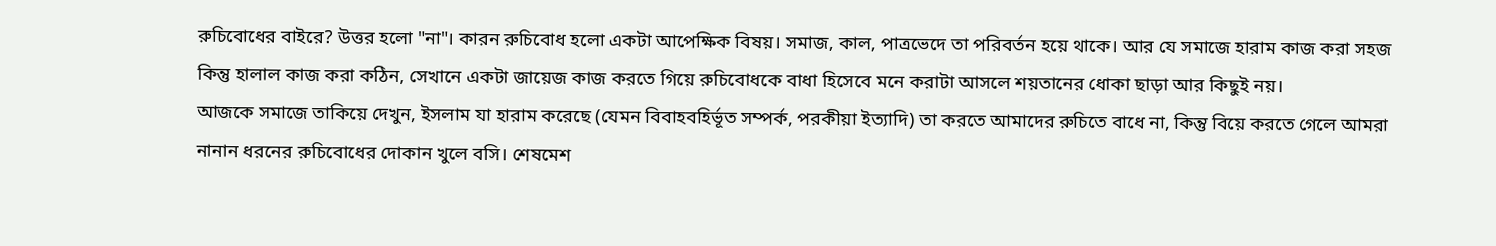রুচিবোধের বাইরে? উত্তর হলো "না"। কারন রুচিবোধ হলো একটা আপেক্ষিক বিষয়। সমাজ, কাল, পাত্রভেদে তা পরিবর্তন হয়ে থাকে। আর যে সমাজে হারাম কাজ করা সহজ কিন্তু হালাল কাজ করা কঠিন, সেখানে একটা জায়েজ কাজ করতে গিয়ে রুচিবোধকে বাধা হিসেবে মনে করাটা আসলে শয়তানের ধোকা ছাড়া আর কিছুই নয়।
আজকে সমাজে তাকিয়ে দেখুন, ইসলাম যা হারাম করেছে (যেমন বিবাহবহির্ভূত সম্পর্ক, পরকীয়া ইত্যাদি) তা করতে আমাদের রুচিতে বাধে না, কিন্তু বিয়ে করতে গেলে আমরা নানান ধরনের রুচিবোধের দোকান খুলে বসি। শেষমেশ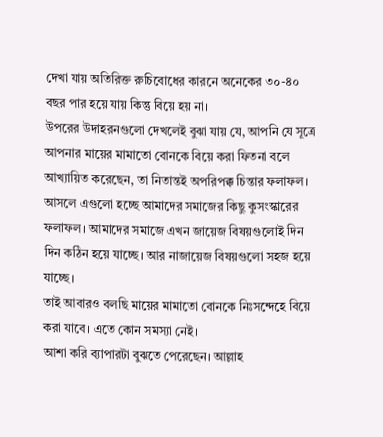দেখা যায় অতিরিক্ত রুচিবোধের কারনে অনেকের ৩০-৪০ বছর পার হয়ে যায় কিন্তু বিয়ে হয় না।
উপরের উদাহরনগুলো দেখলেই বুঝা যায় যে, আপনি যে সূত্রে আপনার মায়ের মামাতো বোনকে বিয়ে করা ফিতনা বলে আখ্যায়িত করেছেন, তা নিতান্তই অপরিপক্ক চিন্তার ফলাফল।
আসলে এগুলো হচ্ছে আমাদের সমাজের কিছু কুসংস্কারের ফলাফল। আমাদের সমাজে এখন জায়েজ বিষয়গুলোই দিন দিন কঠিন হয়ে যাচ্ছে। আর নাজায়েজ বিষয়গুলো সহজ হয়ে যাচ্ছে।
তাই আবারও বলছি মায়ের মামাতো বোনকে নিঃসন্দেহে বিয়ে করা যাবে। এতে কোন সমস্যা নেই।
আশা করি ব্যাপারটা বুঝতে পেরেছেন। আল্লাহ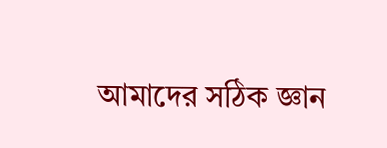আমাদের সঠিক জ্ঞান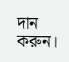দান করুন।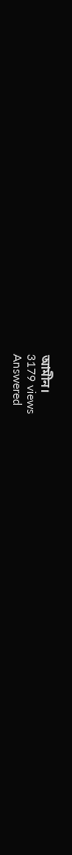আমীন।
3179 views
Answered